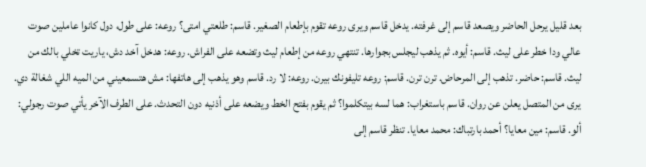بعد قليل يرحل الحاضر ويصعد قاسم إلى غرفته. يدخل قاسم ويرى روعه تقوم بإطعام الصغير. قاسم: طلعتي امتى؟ روعه: على طول، دول كانوا عاملين صوت عالي ودا خطر على ليث. قاسم: أيوه. ثم يذهب ليجلس بجوارها. تنتهي روعه من إطعام ليث وتضعه على الفراش. روعه: هدخل آخد دش، ياريت تخلي بالك من ليث. قاسم: حاضر. تذهب إلى المرحاض. ترن ترن. قاسم: روعه تليفونك بيرن. روعه: لا رد. قاسم وهو يذهب إلى هاتفها: مش هتسمعيني من الميه اللي شغالة دي.
يرى من المتصل يعلن عن روان. قاسم باستغراب: هما لسه بيتكلموا؟ ثم يقوم بفتح الخط ويضعه على أذنيه دون التحدث. على الطرف الآخر يأتي صوت رجولي: ألو. قاسم: مين معايا؟ أحمد بارتباك: محمد معايا. تنظر قاسم إلى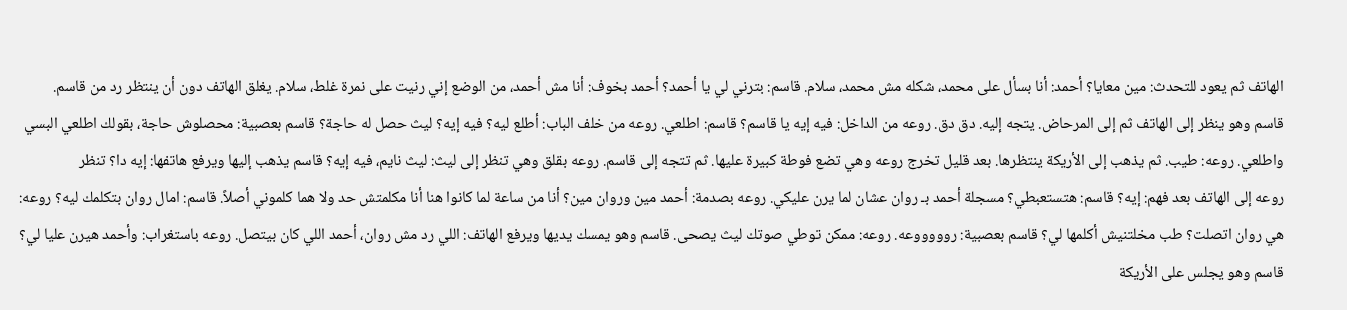الهاتف ثم يعود للتحدث: مين معايا؟ أحمد: أنا بسأل على محمد، شكله مش محمد، سلام. قاسم: بترني لي يا أحمد؟ أحمد بخوف: أنا مش أحمد، من الوضع إني رنيت على نمرة غلط، سلام. يغلق الهاتف دون أن ينتظر رد من قاسم.
قاسم وهو ينظر إلى الهاتف ثم إلى المرحاض. يتجه إليه. دق دق. روعه من الداخل: فيه إيه يا قاسم؟ قاسم: اطلعي. روعه من خلف الباب: أطلع ليه؟ فيه إيه؟ ليث حصل له حاجة؟ قاسم بعصبية: محصلوش حاجة، بقولك اطلعي البسي واطلعي. روعه: طيب. ثم يذهب إلى الأريكة ينتظرها. بعد قليل تخرج روعه وهي تضع فوطة كبيرة عليها. ثم تتجه إلى قاسم. روعه بقلق وهي تنظر إلى ليث: ليث نايم، فيه إيه؟ قاسم يذهب إليها ويرفع هاتفها: إيه دا؟ تنظر
روعه إلى الهاتف بعد فهم: إيه؟ قاسم: هتستعبطي؟ مسجلة أحمد بـ روان عشان لما يرن عليكي. روعه بصدمة: أحمد مين وروان مين؟ أنا من ساعة لما كانوا هنا أنا مكلمتش حد ولا هما كلموني أصلاً. قاسم: امال روان بتكلمك ليه؟ روعه: هي روان اتصلت؟ طب مخلتنيش أكلمها لي؟ قاسم بعصبية: روووووعه. روعه: ممكن توطي صوتك ليث يصحى. قاسم وهو يمسك يديها ويرفع الهاتف: اللي رد مش روان، أحمد اللي كان بيتصل. روعه باستغراب: وأحمد هيرن عليا لي؟
قاسم وهو يجلس على الأريكة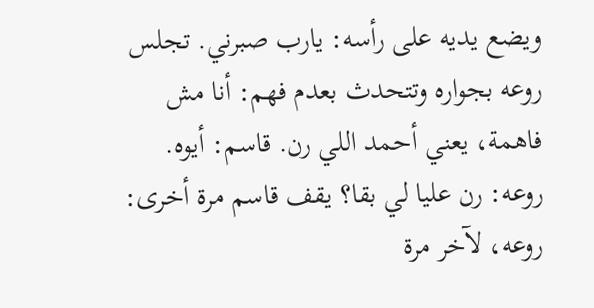ويضع يديه على رأسه: يارب صبرني. تجلس روعه بجواره وتتحدث بعدم فهم: أنا مش فاهمة، يعني أحمد اللي رن. قاسم: أيوه. روعه: رن عليا لي بقا؟ يقف قاسم مرة أخرى: روعه، لآخر مرة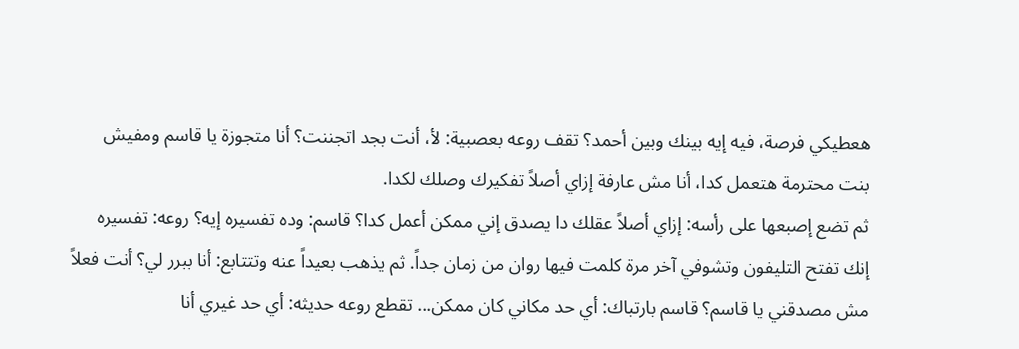هعطيكي فرصة، فيه إيه بينك وبين أحمد؟ تقف روعه بعصبية: لأ، أنت بجد اتجننت؟ أنا متجوزة يا قاسم ومفيش بنت محترمة هتعمل كدا، أنا مش عارفة إزاي أصلاً تفكيرك وصلك لكدا.
ثم تضع إصبعها على رأسه: إزاي أصلاً عقلك دا يصدق إني ممكن أعمل كدا؟ قاسم: وده تفسيره إيه؟ روعه: تفسيره إنك تفتح التليفون وتشوفي آخر مرة كلمت فيها روان من زمان جداً. ثم يذهب بعيداً عنه وتتتابع: أنا ببرر لي؟ أنت فعلاً مش مصدقني يا قاسم؟ قاسم بارتباك: أي حد مكاني كان ممكن... تقطع روعه حديثه: أي حد غيري أنا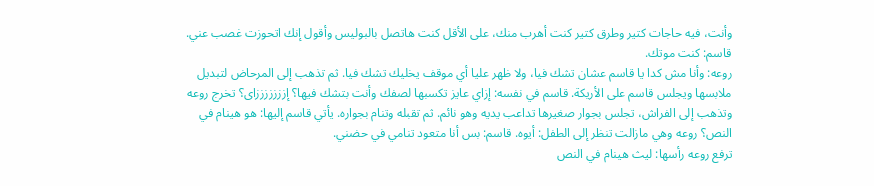وأنت، فيه حاجات كتير وطرق كتير كنت أهرب منك، على الأقل كنت هاتصل بالبوليس وأقول إنك اتحوزت غصب عني. قاسم: كنت موتك.
روعه: وأنا مش كدا يا قاسم عشان تشك فيا، ولا ظهر عليا أي موقف يخليك تشك فيا. ثم تذهب إلى المرحاض لتبديل ملابسها ويجلس قاسم على الأريكة. قاسم في نفسه: إزاي عايز تكسبها لصفك وأنت بتشك فيها؟ إزززززززاى؟ تخرج روعه وتذهب إلى الفراش، تجلس بجوار صغيرها تداعب يديه وهو نائم. ثم تقبله وتنام بجواره. يأتي قاسم إليها: هو هينام في النص؟ روعه وهي مازالت تنظر إلى الطفل: أيوه. قاسم: بس أنا متعود تنامي في حضني.
ترفع روعه رأسها: ليث هينام في النص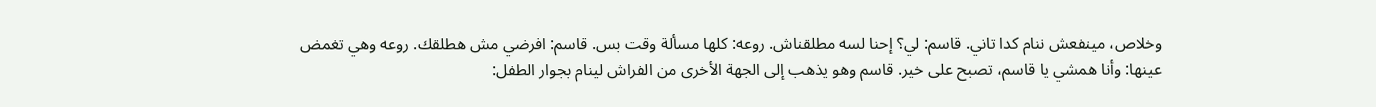وخلاص، مينفعش ننام كدا تاني. قاسم: لي؟ إحنا لسه مطلقناش. روعه: كلها مسألة وقت بس. قاسم: افرضي مش هطلقك. روعه وهي تغمض عينها: وأنا همشي يا قاسم، تصبح على خير. قاسم وهو يذهب إلى الجهة الأخرى من الفراش لينام بجوار الطفل: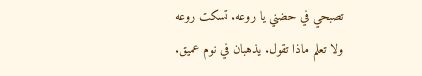تصبحي في حضني يا روعه. تسكت روعه ولا تعلم ماذا تقول. يذهبان في نوم عميق.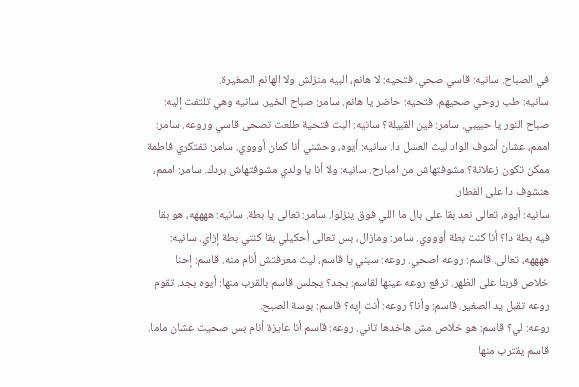في الصباح. سانيه: قاسي صحي. فتحيه: لا هانم، البيه منزلش ولا الهانم الصغيرة.
سانيه: طب روحي صحيهم. فتحيه: حاضر يا هانم. سامر: صباح الخير. سانيه وهي تلتفت إليه: صباح النور يا حبيبي. سامر: فين القبيلة؟ سانيه: البت فتحية طلعت تصحى قاسي وروعه. سامر: اممم، عشان أشوف الواد ليث العسل دا. سانيه: أيوه، وحشني أنا كمان أوووي. سامر: تفتكري فاطمة ممكن تكون زعلانة؟ مشوفتهاش من امبارح. سانيه: ولا أنا يا ولدي مشوفتهاش بردك. سامر: اممم، هنشوف دا على الفطار.
سانيه: أيوه، تعالى نعد بقا على بال ما اللي فوق ينزلوا. سامر: تعالى يا بطة. سانيه: ههههه، هو بقا فيه بطة دا؟ أنا كنت بطة أوووي. سامر: ومازال، بس تعالى أحكيلي بقا كنتي بطة إزاي. سانيه: ههههه، تعالى. قاسم: روعه اصحي. روعه: سبني يا قاسم، ليث معرفتش أنام منه. قاسم: إحنا خلاص قربنا على الظهر. ترفع روعه عينها لقاسم: بجد؟ يجلس قاسم بالقرب منها: أيوه بجد. تقوم روعه تقبل يد الصغير. قاسم: وأنا؟ روعه: أنت إيه؟ قاسم: بوسة الصبح.
روعه: لي؟ قاسم: هو خلاص مش هاخدها تاني. روعه: قاسم أنا عايزة أنام بس صحيت عشان ماما. قاسم يقترب منها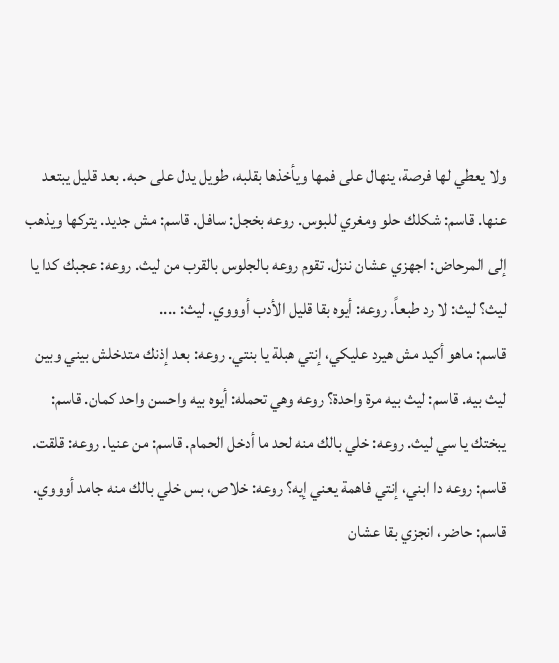ولا يعطي لها فرصة، ينهال على فمها ويأخذها بقلبه، طويل يدل على حبه. بعد قليل يبتعد عنها. قاسم: شكلك حلو ومغري للبوس. روعه بخجل: سافل. قاسم: مش جديد. يتركها ويذهب إلى المرحاض: اجهزي عشان ننزل. تقوم روعه بالجلوس بالقرب من ليث. روعه: عجبك كدا يا ليث؟ ليث: لا رد طبعاً. روعه: أيوه بقا قليل الأدب أوووي. ليث: ....
قاسم: ماهو أكيد مش هيرد عليكي، إنتي هبلة يا بنتي. روعه: بعد إذنك متدخلش بيني وبين ليث بيه. قاسم: ليث بيه مرة واحدة؟ روعه وهي تحمله: أيوه بيه واحسن واحد كمان. قاسم: يبختك يا سي ليث. روعه: خلي بالك منه لحد ما أدخل الحمام. قاسم: من عنيا. روعه: قلقت. قاسم: روعه دا ابني، إنتي فاهمة يعني إيه؟ روعه: خلاص، بس خلي بالك منه جامد أوووي. قاسم: حاضر، انجزي بقا عشان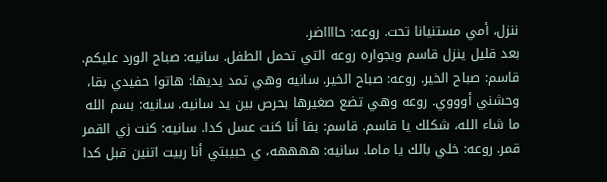ننزل، أمي مستنيانا تحت. روعه: حااااضر.
بعد قليل ينزل قاسم وبجواره روعه التي تحمل الطفل. سانيه: صباح الورد عليكم. قاسم: صباح الخير. روعه: صباح الخير. سانيه وهي تمد يديها: هاتوا حفيدي بقا، وحشني أوووي. روعه وهي تضع صغيرها بحرص بين يد سانيه. سانيه: بسم الله ما شاء الله، شكلك يا قاسم. قاسم: بقا أنا كنت عسل كدا. سانيه: كنت زي القمر قمر. روعه: خلي بالك يا ماما. سانيه: ههههه، ي حبيبتي أنا ربيت اتنين قبل كدا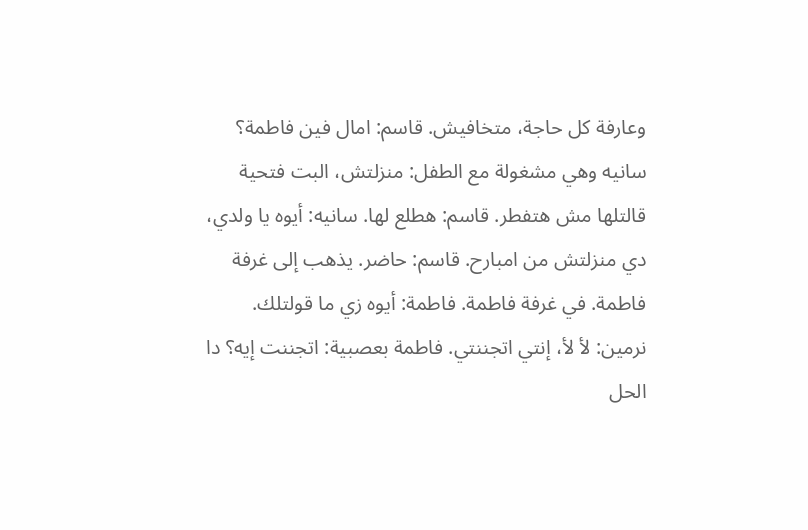وعارفة كل حاجة، متخافيش. قاسم: امال فين فاطمة؟
سانيه وهي مشغولة مع الطفل: منزلتش، البت فتحية قالتلها مش هتفطر. قاسم: هطلع لها. سانيه: أيوه يا ولدي، دي منزلتش من امبارح. قاسم: حاضر. يذهب إلى غرفة فاطمة. في غرفة فاطمة. فاطمة: أيوه زي ما قولتلك. نرمين: لأ لأ، إنتي اتجننتي. فاطمة بعصبية: اتجننت إيه؟ دا الحل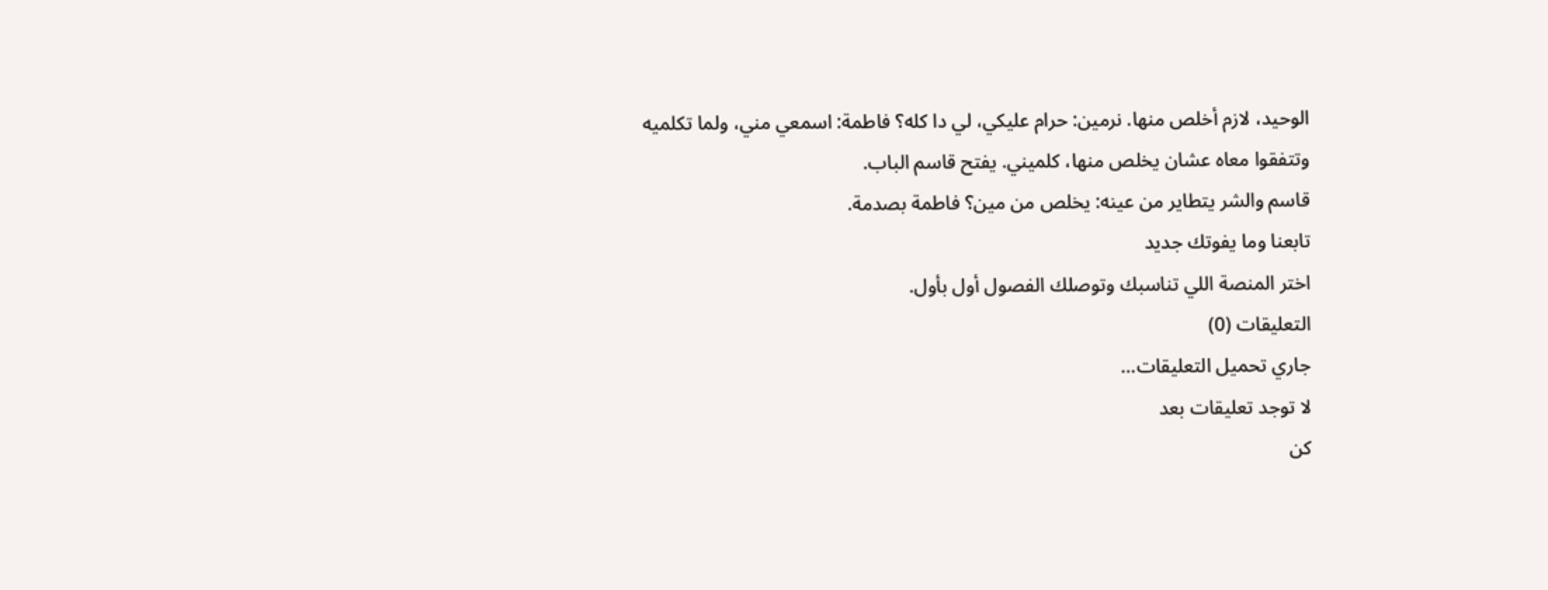الوحيد، لازم أخلص منها. نرمين: حرام عليكي، لي دا كله؟ فاطمة: اسمعي مني، ولما تكلميه وتتفقوا معاه عشان يخلص منها، كلميني. يفتح قاسم الباب.
قاسم والشر يتطاير من عينه: يخلص من مين؟ فاطمة بصدمة.
تابعنا وما يفوتك جديد
اختر المنصة اللي تناسبك وتوصلك الفصول أول بأول.
التعليقات (0)
جاري تحميل التعليقات...
لا توجد تعليقات بعد
كن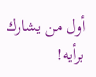أول من يشارك برأيه!